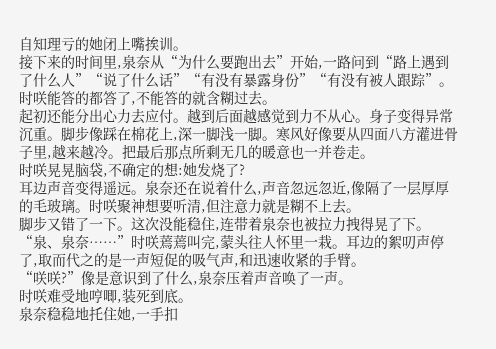自知理亏的她闭上嘴挨训。
接下来的时间里,泉奈从“为什么要跑出去”开始,一路问到“路上遇到了什么人”“说了什么话”“有没有暴露身份”“有没有被人跟踪”。
时咲能答的都答了,不能答的就含糊过去。
起初还能分出心力去应付。越到后面越感觉到力不从心。身子变得异常沉重。脚步像踩在棉花上,深一脚浅一脚。寒风好像要从四面八方灌进骨子里,越来越冷。把最后那点所剩无几的暖意也一并卷走。
时咲晃晃脑袋,不确定的想:她发烧了?
耳边声音变得遥远。泉奈还在说着什么,声音忽远忽近,像隔了一层厚厚的毛玻璃。时咲聚神想要听清,但注意力就是糊不上去。
脚步又错了一下。这次没能稳住,连带着泉奈也被拉力拽得晃了下。
“泉、泉奈……”时咲蔫蔫叫完,蒙头往人怀里一栽。耳边的絮叨声停了,取而代之的是一声短促的吸气声,和迅速收紧的手臂。
“咲咲?”像是意识到了什么,泉奈压着声音唤了一声。
时咲难受地哼唧,装死到底。
泉奈稳稳地托住她,一手扣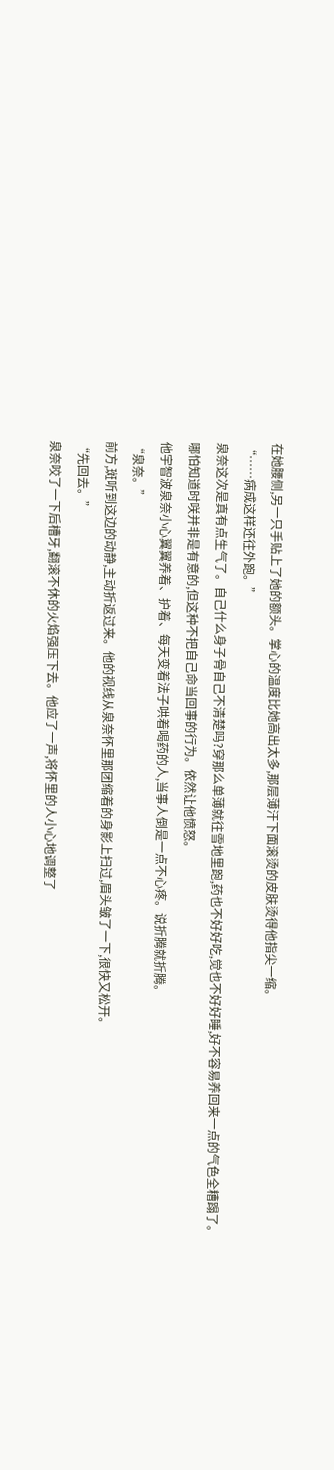在她腰侧,另一只手贴上了她的额头。掌心的温度比她高出太多,那层薄汗下面滚烫的皮肤烫得他指尖一缩。
“……病成这样还往外跑。”
泉奈这次是真有点生气了。自己什么身子骨自己不清楚吗?穿那么单薄就往雪地里跑,药也不好好吃,觉也不好好睡,好不容易养回来一点的气色全糟蹋了。
哪怕知道时咲并非是有意的,但这种不把自己命当回事的行为。依然让他愤怒。
他宇智波泉奈小心翼翼养着、护着、每天变着法子哄着喝药的人,当事人倒是一点不心疼。说折腾就折腾。
“泉奈。”
前方,斑听到这边的动静,主动折返过来。他的视线从泉奈怀里那团缩着的身影上扫过,眉头皱了一下,很快又松开。
“先回去。”
泉奈咬了一下后槽牙,翻滚不休的火焰强压下去。他应了一声,将怀里的人小心地调整了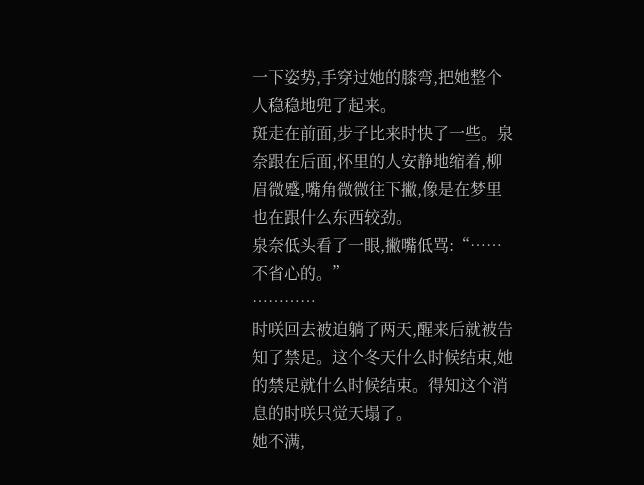一下姿势,手穿过她的膝弯,把她整个人稳稳地兜了起来。
斑走在前面,步子比来时快了一些。泉奈跟在后面,怀里的人安静地缩着,柳眉微蹙,嘴角微微往下撇,像是在梦里也在跟什么东西较劲。
泉奈低头看了一眼,撇嘴低骂:“……不省心的。”
…………
时咲回去被迫躺了两天,醒来后就被告知了禁足。这个冬天什么时候结束,她的禁足就什么时候结束。得知这个消息的时咲只觉天塌了。
她不满,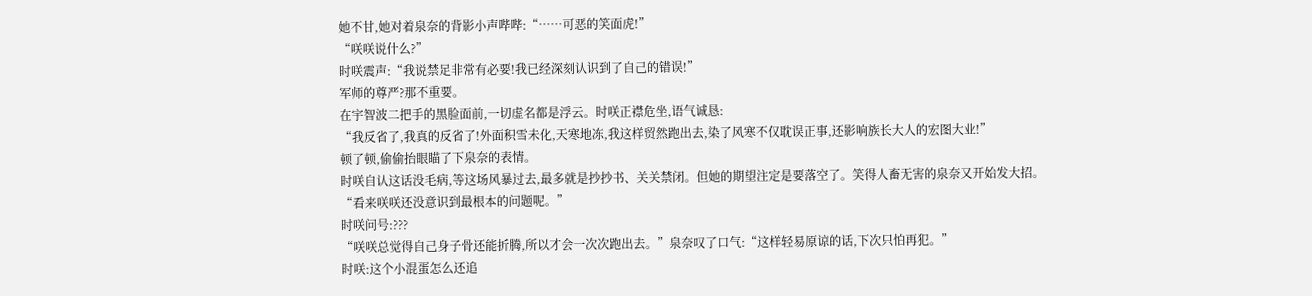她不甘,她对着泉奈的背影小声哔哔:“……可恶的笑面虎!”
“咲咲说什么?”
时咲震声:“我说禁足非常有必要!我已经深刻认识到了自己的错误!”
军师的尊严?那不重要。
在宇智波二把手的黑脸面前,一切虚名都是浮云。时咲正襟危坐,语气诚恳:
“我反省了,我真的反省了!外面积雪未化,天寒地冻,我这样贸然跑出去,染了风寒不仅耽误正事,还影响族长大人的宏图大业!”
顿了顿,偷偷抬眼瞄了下泉奈的表情。
时咲自认这话没毛病,等这场风暴过去,最多就是抄抄书、关关禁闭。但她的期望注定是要落空了。笑得人畜无害的泉奈又开始发大招。
“看来咲咲还没意识到最根本的问题呢。”
时咲问号:???
“咲咲总觉得自己身子骨还能折腾,所以才会一次次跑出去。”泉奈叹了口气:“这样轻易原谅的话,下次只怕再犯。”
时咲:这个小混蛋怎么还追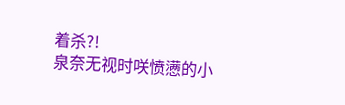着杀?!
泉奈无视时咲愤懑的小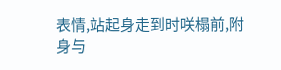表情,站起身走到时咲榻前,附身与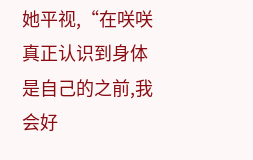她平视,“在咲咲真正认识到身体是自己的之前,我会好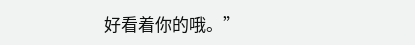好看着你的哦。”